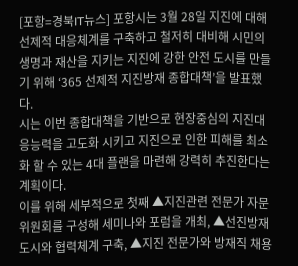[포항=경북IT뉴스] 포항시는 3월 28일 지진에 대해 선제적 대응체계를 구축하고 철저히 대비해 시민의 생명과 재산을 지키는 지진에 강한 안전 도시를 만들기 위해 ‘365 선제적 지진방재 종합대책’을 발표했다.
시는 이번 종합대책을 기반으로 현장중심의 지진대응능력을 고도화 시키고 지진으로 인한 피해를 최소화 할 수 있는 4대 플랜을 마련해 강력히 추진한다는 계획이다.
이를 위해 세부적으로 첫째 ▲지진관련 전문가 자문위원회를 구성해 세미나와 포럼을 개최, ▲선진방재도시와 협력체계 구축, ▲지진 전문가와 방재직 채용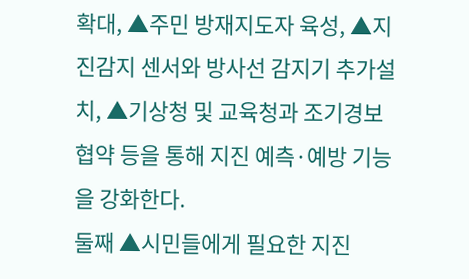확대, ▲주민 방재지도자 육성, ▲지진감지 센서와 방사선 감지기 추가설치, ▲기상청 및 교육청과 조기경보 협약 등을 통해 지진 예측·예방 기능을 강화한다.
둘째 ▲시민들에게 필요한 지진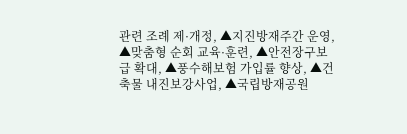관련 조례 제·개정, ▲지진방재주간 운영, ▲맞춤형 순회 교육·훈련, ▲안전장구보급 확대, ▲풍수해보험 가입률 향상, ▲건축물 내진보강사업, ▲국립방재공원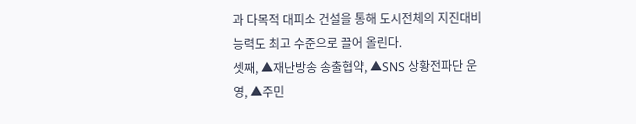과 다목적 대피소 건설을 통해 도시전체의 지진대비 능력도 최고 수준으로 끌어 올린다.
셋째, ▲재난방송 송출협약, ▲SNS 상황전파단 운영, ▲주민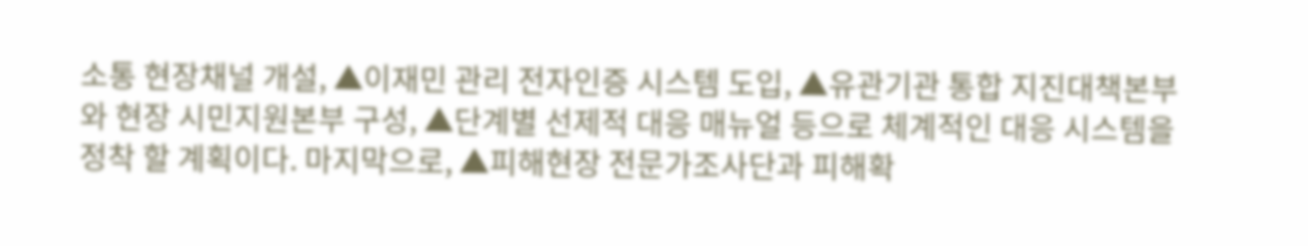소통 현장채널 개설, ▲이재민 관리 전자인증 시스템 도입, ▲유관기관 통합 지진대책본부와 현장 시민지원본부 구성, ▲단계별 선제적 대응 매뉴얼 등으로 체계적인 대응 시스템을 정착 할 계획이다. 마지막으로, ▲피해현장 전문가조사단과 피해확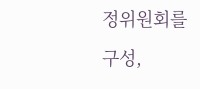정위원회를 구성,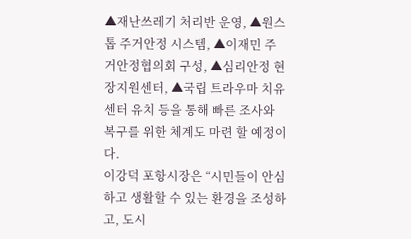▲재난쓰레기 처리반 운영, ▲원스톱 주거안정 시스템, ▲이재민 주거안정협의회 구성, ▲심리안정 현장지원센터, ▲국립 트라우마 치유센터 유치 등을 통해 빠른 조사와 복구를 위한 체계도 마련 할 예정이다.
이강덕 포항시장은 “시민들이 안심하고 생활할 수 있는 환경을 조성하고, 도시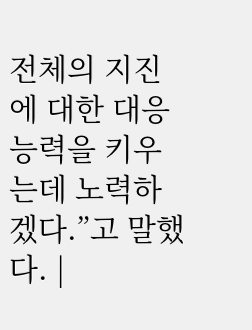전체의 지진에 대한 대응능력을 키우는데 노력하겠다.”고 말했다. |